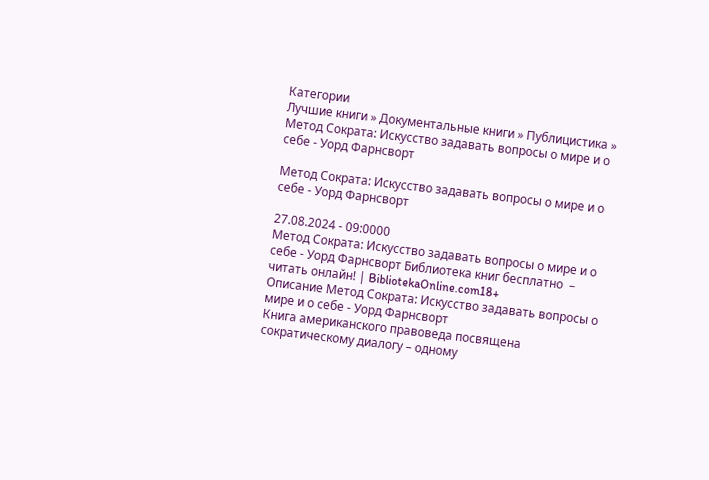Категории
Лучшие книги » Документальные книги » Публицистика » Метод Сократа: Искусство задавать вопросы о мире и о себе - Уорд Фарнсворт

Метод Сократа: Искусство задавать вопросы о мире и о себе - Уорд Фарнсворт

27.08.2024 - 09:0000
Метод Сократа: Искусство задавать вопросы о мире и о себе - Уорд Фарнсворт Библиотека книг бесплатно  – читать онлайн! | BibliotekaOnline.com18+
Описание Метод Сократа: Искусство задавать вопросы о мире и о себе - Уорд Фарнсворт
Книга американского правоведа посвящена сократическому диалогу – одному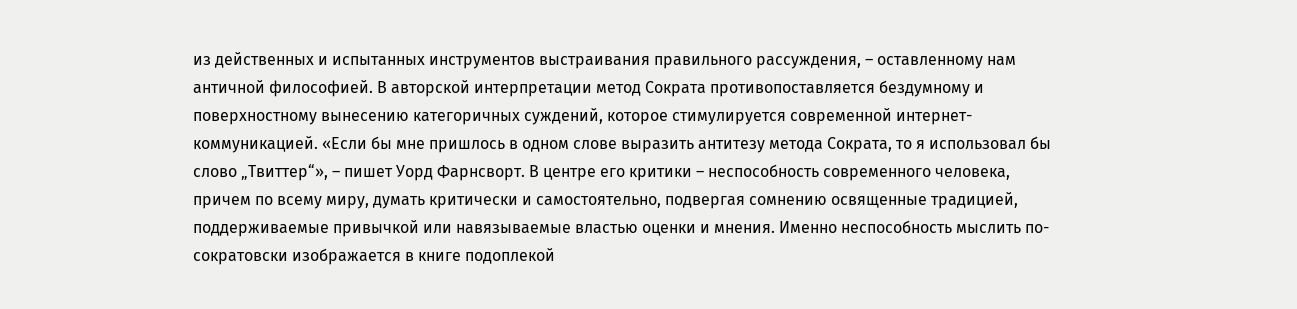из действенных и испытанных инструментов выстраивания правильного рассуждения, – оставленному нам античной философией. В авторской интерпретации метод Сократа противопоставляется бездумному и поверхностному вынесению категоричных суждений, которое стимулируется современной интернет-коммуникацией. «Если бы мне пришлось в одном слове выразить антитезу метода Сократа, то я использовал бы слово „Твиттер“», – пишет Уорд Фарнсворт. В центре его критики – неспособность современного человека, причем по всему миру, думать критически и самостоятельно, подвергая сомнению освященные традицией, поддерживаемые привычкой или навязываемые властью оценки и мнения. Именно неспособность мыслить по-сократовски изображается в книге подоплекой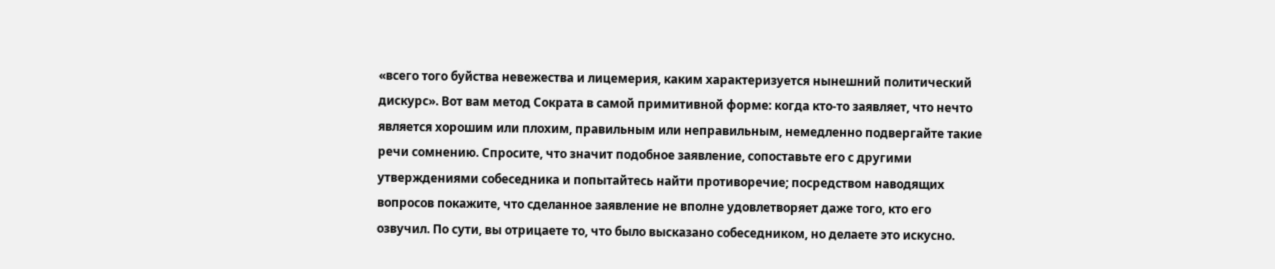«всего того буйства невежества и лицемерия, каким характеризуется нынешний политический дискурс». Вот вам метод Сократа в самой примитивной форме: когда кто-то заявляет, что нечто является хорошим или плохим, правильным или неправильным, немедленно подвергайте такие речи сомнению. Спросите, что значит подобное заявление, сопоставьте его с другими утверждениями собеседника и попытайтесь найти противоречие; посредством наводящих вопросов покажите, что сделанное заявление не вполне удовлетворяет даже того, кто его озвучил. По сути, вы отрицаете то, что было высказано собеседником, но делаете это искусно.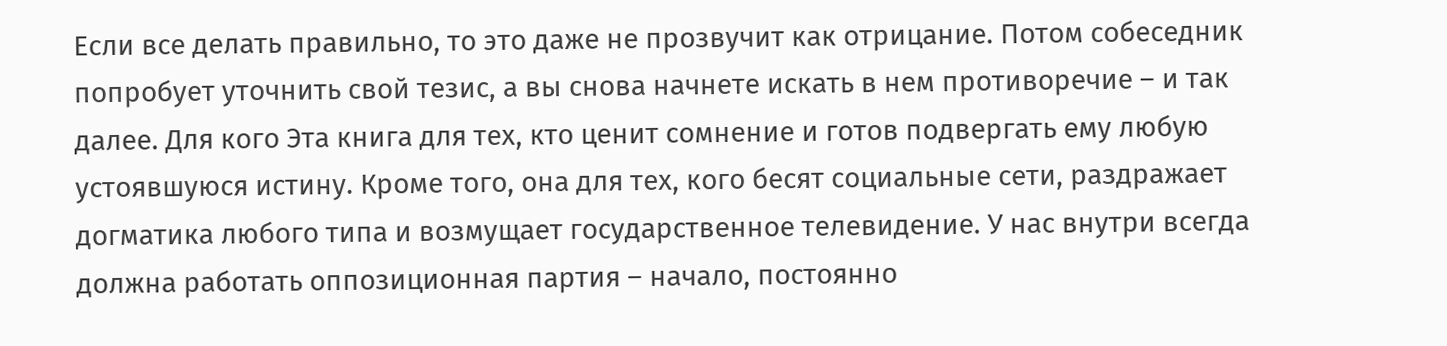Если все делать правильно, то это даже не прозвучит как отрицание. Потом собеседник попробует уточнить свой тезис, а вы снова начнете искать в нем противоречие – и так далее. Для кого Эта книга для тех, кто ценит сомнение и готов подвергать ему любую устоявшуюся истину. Кроме того, она для тех, кого бесят социальные сети, раздражает догматика любого типа и возмущает государственное телевидение. У нас внутри всегда должна работать оппозиционная партия – начало, постоянно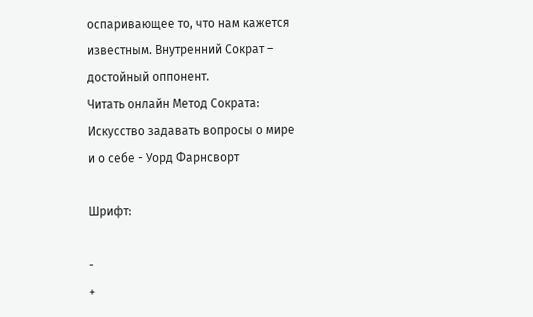оспаривающее то, что нам кажется известным. Внутренний Сократ – достойный оппонент.
Читать онлайн Метод Сократа: Искусство задавать вопросы о мире и о себе - Уорд Фарнсворт

Шрифт:

-
+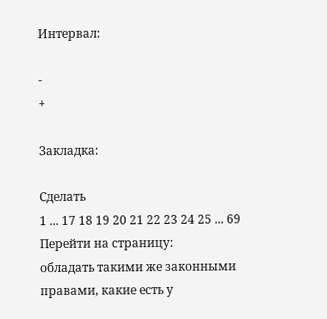Интервал:

-
+

Закладка:

Сделать
1 ... 17 18 19 20 21 22 23 24 25 ... 69
Перейти на страницу:
обладать такими же законными правами, какие есть у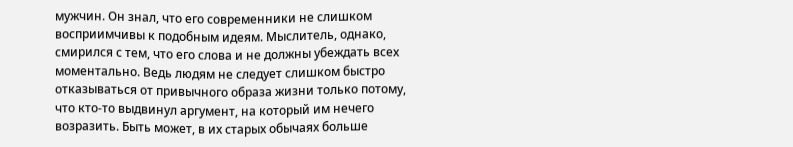мужчин. Он знал, что его современники не слишком восприимчивы к подобным идеям. Мыслитель, однако, смирился с тем, что его слова и не должны убеждать всех моментально. Ведь людям не следует слишком быстро отказываться от привычного образа жизни только потому, что кто-то выдвинул аргумент, на который им нечего возразить. Быть может, в их старых обычаях больше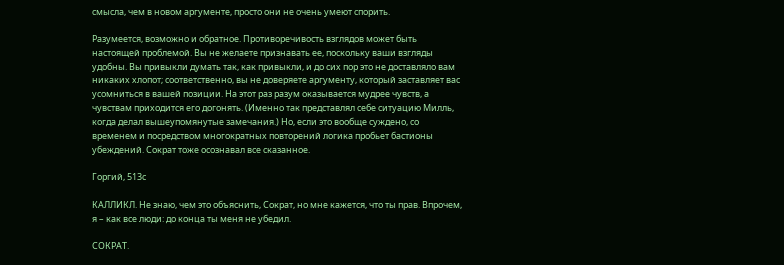смысла, чем в новом аргументе, просто они не очень умеют спорить.

Разумеется, возможно и обратное. Противоречивость взглядов может быть настоящей проблемой. Вы не желаете признавать ее, поскольку ваши взгляды удобны. Вы привыкли думать так, как привыкли, и до сих пор это не доставляло вам никаких хлопот; соответственно, вы не доверяете аргументу, который заставляет вас усомниться в вашей позиции. На этот раз разум оказывается мудрее чувств, а чувствам приходится его догонять. (Именно так представлял себе ситуацию Милль, когда делал вышеупомянутые замечания.) Но, если это вообще суждено, со временем и посредством многократных повторений логика пробьет бастионы убеждений. Сократ тоже осознавал все сказанное.

Горгий, 513с

КАЛЛИКЛ. Не знаю, чем это объяснить, Сократ, но мне кажется, что ты прав. Впрочем, я – как все люди: до конца ты меня не убедил.

СОКРАТ.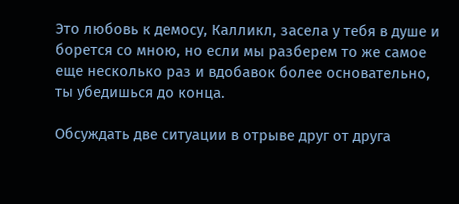Это любовь к демосу, Калликл, засела у тебя в душе и борется со мною, но если мы разберем то же самое еще несколько раз и вдобавок более основательно, ты убедишься до конца.

Обсуждать две ситуации в отрыве друг от друга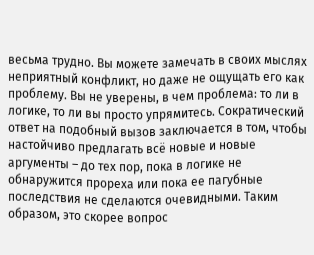весьма трудно. Вы можете замечать в своих мыслях неприятный конфликт, но даже не ощущать его как проблему. Вы не уверены, в чем проблема: то ли в логике, то ли вы просто упрямитесь. Сократический ответ на подобный вызов заключается в том, чтобы настойчиво предлагать всё новые и новые аргументы – до тех пор, пока в логике не обнаружится прореха или пока ее пагубные последствия не сделаются очевидными. Таким образом, это скорее вопрос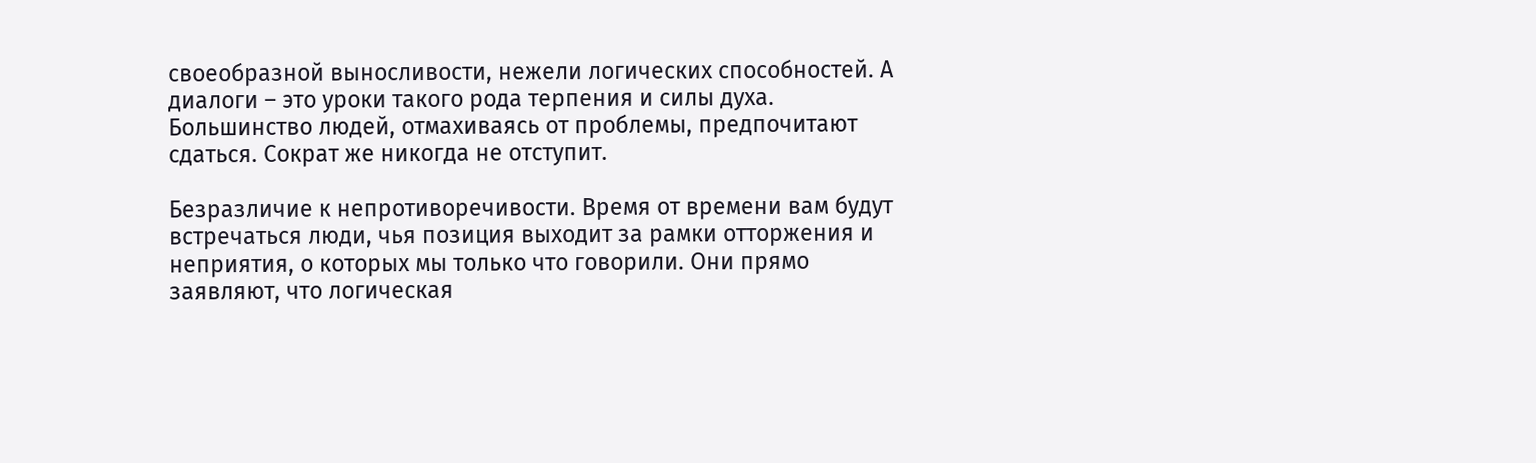своеобразной выносливости, нежели логических способностей. А диалоги – это уроки такого рода терпения и силы духа. Большинство людей, отмахиваясь от проблемы, предпочитают сдаться. Сократ же никогда не отступит.

Безразличие к непротиворечивости. Время от времени вам будут встречаться люди, чья позиция выходит за рамки отторжения и неприятия, о которых мы только что говорили. Они прямо заявляют, что логическая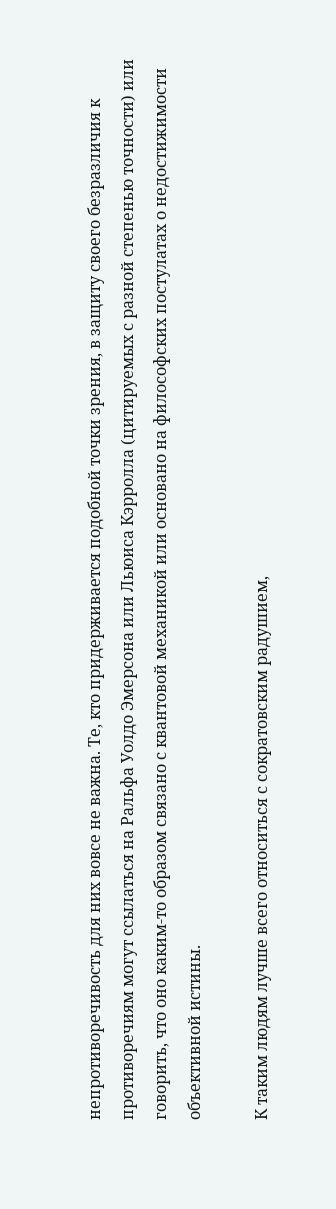непротиворечивость для них вовсе не важна. Те, кто придерживается подобной точки зрения, в защиту своего безразличия к противоречиям могут ссылаться на Ральфа Уолдо Эмерсона или Льюиса Кэрролла (цитируемых с разной степенью точности) или говорить, что оно каким-то образом связано с квантовой механикой или основано на философских постулатах о недостижимости объективной истины.

К таким людям лучше всего относиться с сократовским радушием,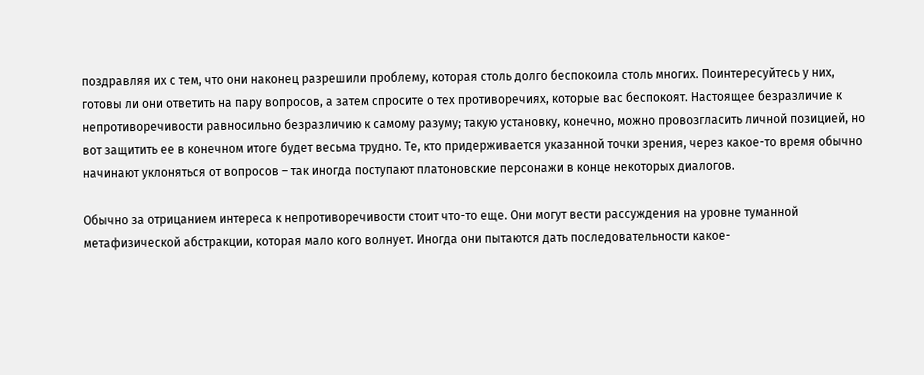поздравляя их с тем, что они наконец разрешили проблему, которая столь долго беспокоила столь многих. Поинтересуйтесь у них, готовы ли они ответить на пару вопросов, а затем спросите о тех противоречиях, которые вас беспокоят. Настоящее безразличие к непротиворечивости равносильно безразличию к самому разуму; такую установку, конечно, можно провозгласить личной позицией, но вот защитить ее в конечном итоге будет весьма трудно. Те, кто придерживается указанной точки зрения, через какое-то время обычно начинают уклоняться от вопросов – так иногда поступают платоновские персонажи в конце некоторых диалогов.

Обычно за отрицанием интереса к непротиворечивости стоит что-то еще. Они могут вести рассуждения на уровне туманной метафизической абстракции, которая мало кого волнует. Иногда они пытаются дать последовательности какое-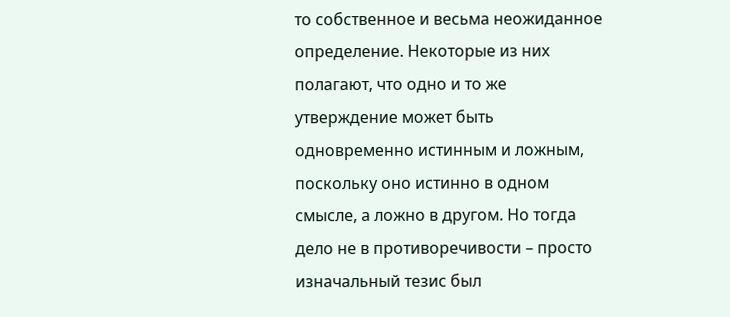то собственное и весьма неожиданное определение. Некоторые из них полагают, что одно и то же утверждение может быть одновременно истинным и ложным, поскольку оно истинно в одном смысле, а ложно в другом. Но тогда дело не в противоречивости – просто изначальный тезис был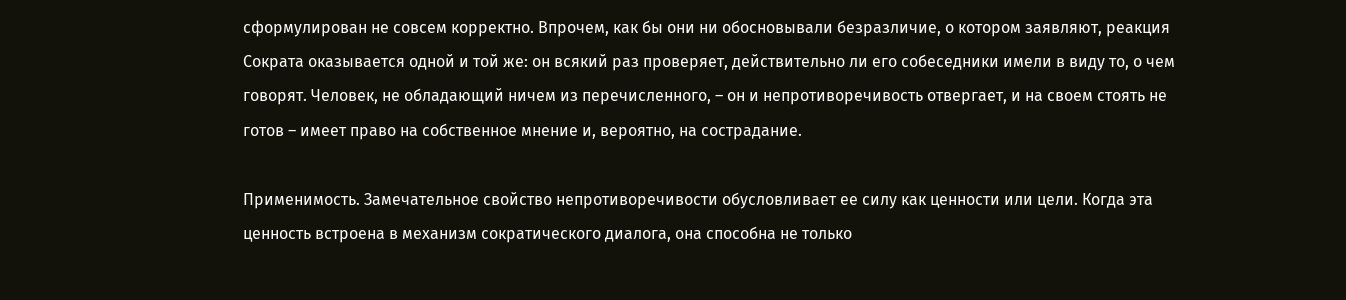сформулирован не совсем корректно. Впрочем, как бы они ни обосновывали безразличие, о котором заявляют, реакция Сократа оказывается одной и той же: он всякий раз проверяет, действительно ли его собеседники имели в виду то, о чем говорят. Человек, не обладающий ничем из перечисленного, – он и непротиворечивость отвергает, и на своем стоять не готов – имеет право на собственное мнение и, вероятно, на сострадание.

Применимость. Замечательное свойство непротиворечивости обусловливает ее силу как ценности или цели. Когда эта ценность встроена в механизм сократического диалога, она способна не только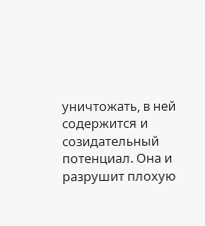уничтожать, в ней содержится и созидательный потенциал. Она и разрушит плохую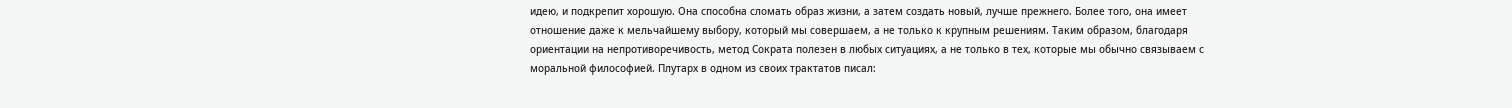идею, и подкрепит хорошую. Она способна сломать образ жизни, а затем создать новый, лучше прежнего. Более того, она имеет отношение даже к мельчайшему выбору, который мы совершаем, а не только к крупным решениям. Таким образом, благодаря ориентации на непротиворечивость, метод Сократа полезен в любых ситуациях, а не только в тех, которые мы обычно связываем с моральной философией. Плутарх в одном из своих трактатов писал: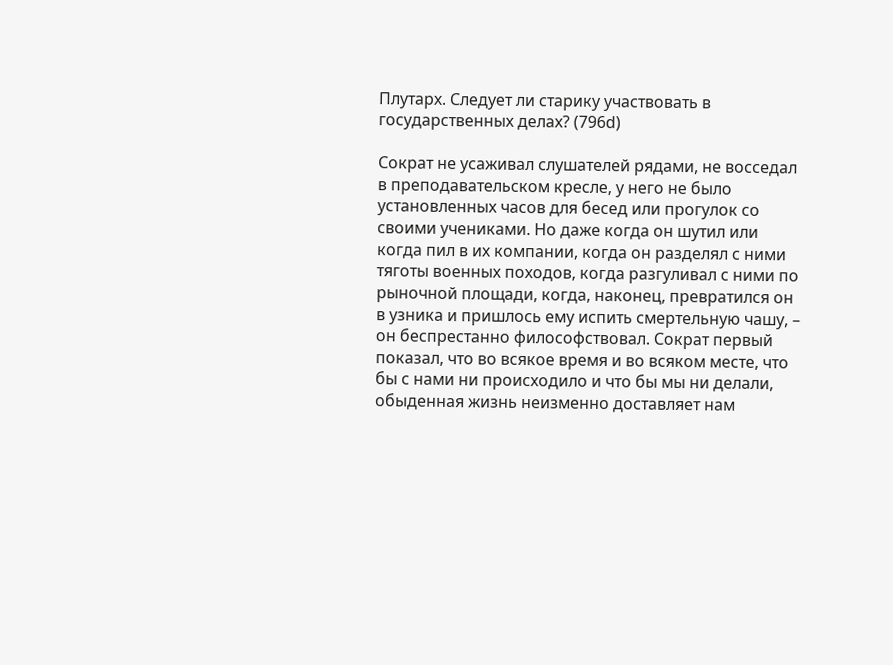Плутарх. Следует ли старику участвовать в государственных делах? (796d)

Сократ не усаживал слушателей рядами, не восседал в преподавательском кресле, у него не было установленных часов для бесед или прогулок со своими учениками. Но даже когда он шутил или когда пил в их компании, когда он разделял с ними тяготы военных походов, когда разгуливал с ними по рыночной площади, когда, наконец, превратился он в узника и пришлось ему испить смертельную чашу, – он беспрестанно философствовал. Сократ первый показал, что во всякое время и во всяком месте, что бы с нами ни происходило и что бы мы ни делали, обыденная жизнь неизменно доставляет нам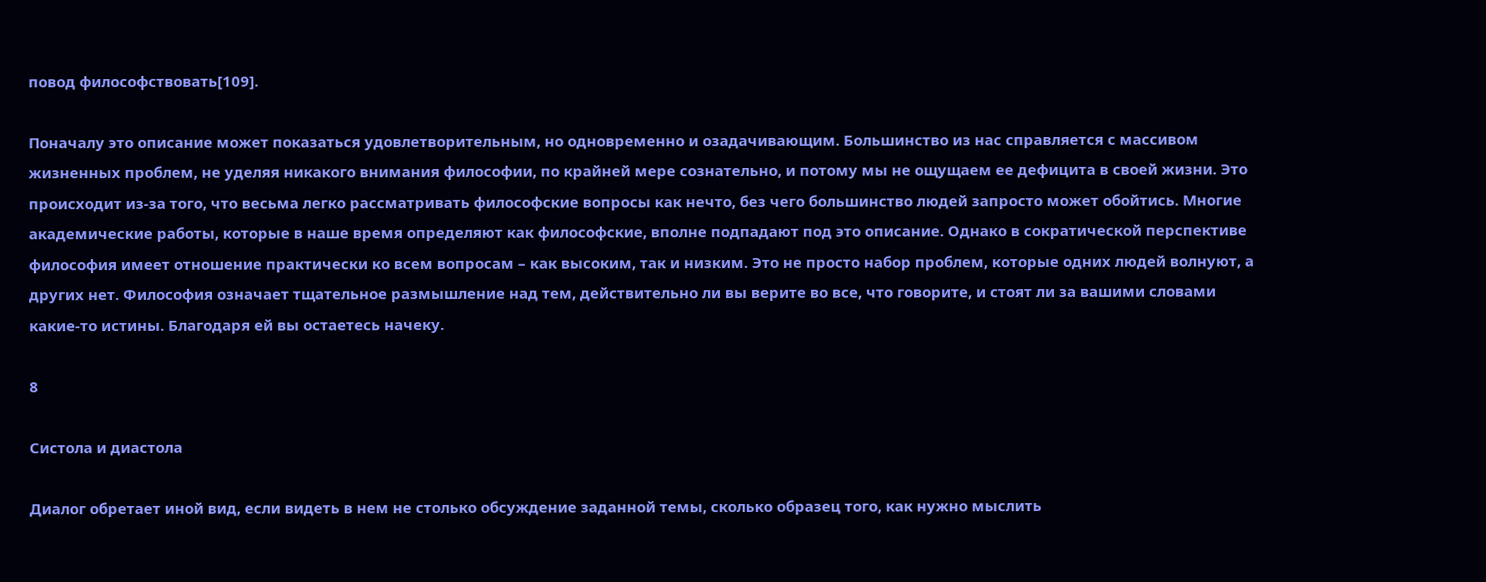повод философствовать[109].

Поначалу это описание может показаться удовлетворительным, но одновременно и озадачивающим. Большинство из нас справляется с массивом жизненных проблем, не уделяя никакого внимания философии, по крайней мере сознательно, и потому мы не ощущаем ее дефицита в своей жизни. Это происходит из-за того, что весьма легко рассматривать философские вопросы как нечто, без чего большинство людей запросто может обойтись. Многие академические работы, которые в наше время определяют как философские, вполне подпадают под это описание. Однако в сократической перспективе философия имеет отношение практически ко всем вопросам – как высоким, так и низким. Это не просто набор проблем, которые одних людей волнуют, а других нет. Философия означает тщательное размышление над тем, действительно ли вы верите во все, что говорите, и стоят ли за вашими словами какие-то истины. Благодаря ей вы остаетесь начеку.

8

Систола и диастола

Диалог обретает иной вид, если видеть в нем не столько обсуждение заданной темы, сколько образец того, как нужно мыслить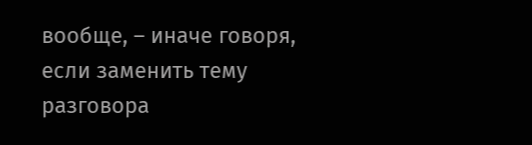вообще, – иначе говоря, если заменить тему разговора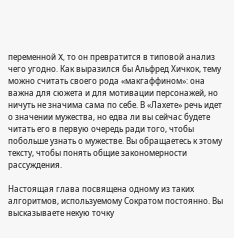переменной X, то он превратится в типовой анализ чего угодно. Как выразился бы Альфред Хичкок, тему можно считать своего рода «макгаффином»: она важна для сюжета и для мотивации персонажей, но ничуть не значима сама по себе. В «Лахете» речь идет о значении мужества, но едва ли вы сейчас будете читать его в первую очередь ради того, чтобы побольше узнать о мужестве. Вы обращаетесь к этому тексту, чтобы понять общие закономерности рассуждения.

Настоящая глава посвящена одному из таких алгоритмов, используемому Сократом постоянно. Вы высказываете некую точку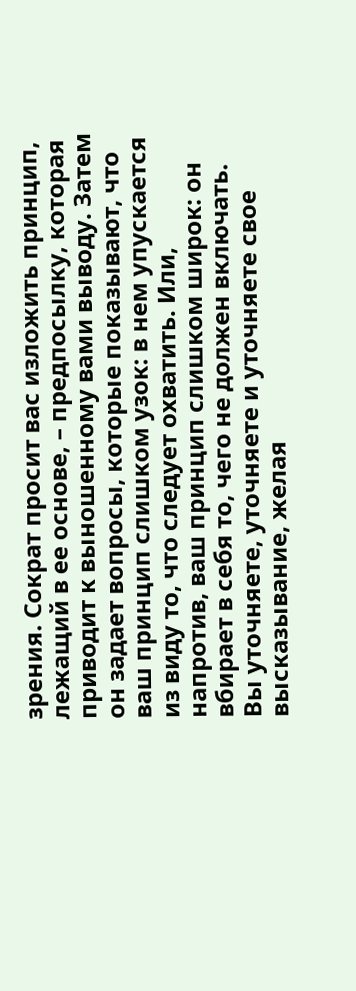зрения. Сократ просит вас изложить принцип, лежащий в ее основе, – предпосылку, которая приводит к выношенному вами выводу. Затем он задает вопросы, которые показывают, что ваш принцип слишком узок: в нем упускается из виду то, что следует охватить. Или, напротив, ваш принцип слишком широк: он вбирает в себя то, чего не должен включать. Вы уточняете, уточняете и уточняете свое высказывание, желая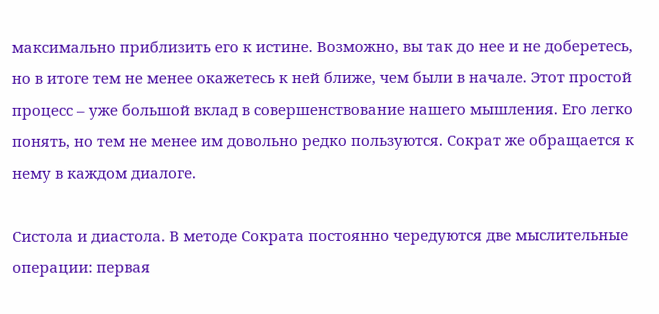максимально приблизить его к истине. Возможно, вы так до нее и не доберетесь, но в итоге тем не менее окажетесь к ней ближе, чем были в начале. Этот простой процесс – уже большой вклад в совершенствование нашего мышления. Его легко понять, но тем не менее им довольно редко пользуются. Сократ же обращается к нему в каждом диалоге.

Систола и диастола. В методе Сократа постоянно чередуются две мыслительные операции: первая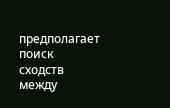предполагает поиск сходств между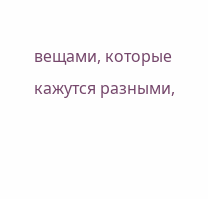вещами, которые кажутся разными,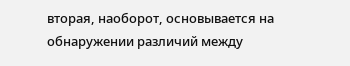вторая, наоборот, основывается на обнаружении различий между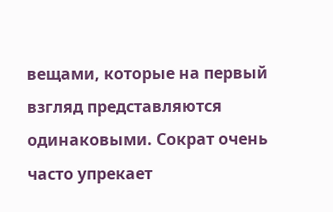вещами, которые на первый взгляд представляются одинаковыми. Сократ очень часто упрекает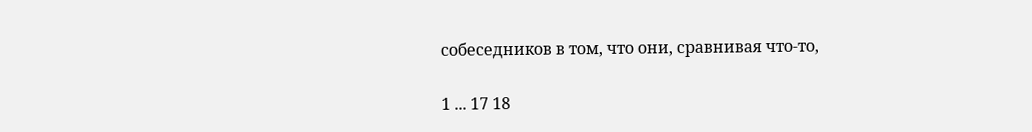собеседников в том, что они, сравнивая что-то,

1 ... 17 18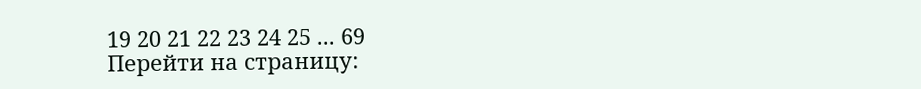19 20 21 22 23 24 25 ... 69
Перейти на страницу: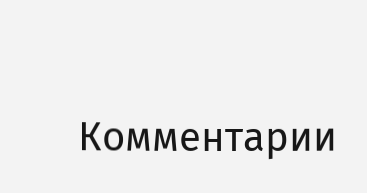Комментарии